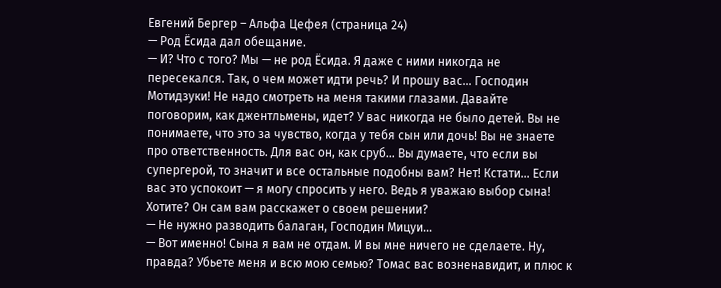Евгений Бергер – Альфа Цефея (страница 24)
— Род Ёсида дал обещание.
— И? Что с того? Мы — не род Ёсида. Я даже с ними никогда не пересекался. Так, о чем может идти речь? И прошу вас… Господин Мотидзуки! Не надо смотреть на меня такими глазами. Давайте поговорим, как джентльмены, идет? У вас никогда не было детей. Вы не понимаете, что это за чувство, когда у тебя сын или дочь! Вы не знаете про ответственность. Для вас он, как сруб… Вы думаете, что если вы супергерой, то значит и все остальные подобны вам? Нет! Кстати… Если вас это успокоит — я могу спросить у него. Ведь я уважаю выбор сына! Хотите? Он сам вам расскажет о своем решении?
— Не нужно разводить балаган, Господин Мицуи…
— Вот именно! Сына я вам не отдам. И вы мне ничего не сделаете. Ну, правда? Убьете меня и всю мою семью? Томас вас возненавидит, и плюс к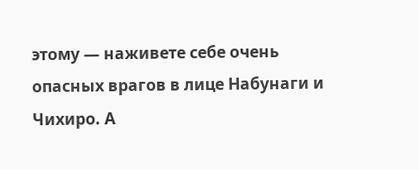этому — наживете себе очень опасных врагов в лице Набунаги и Чихиро. А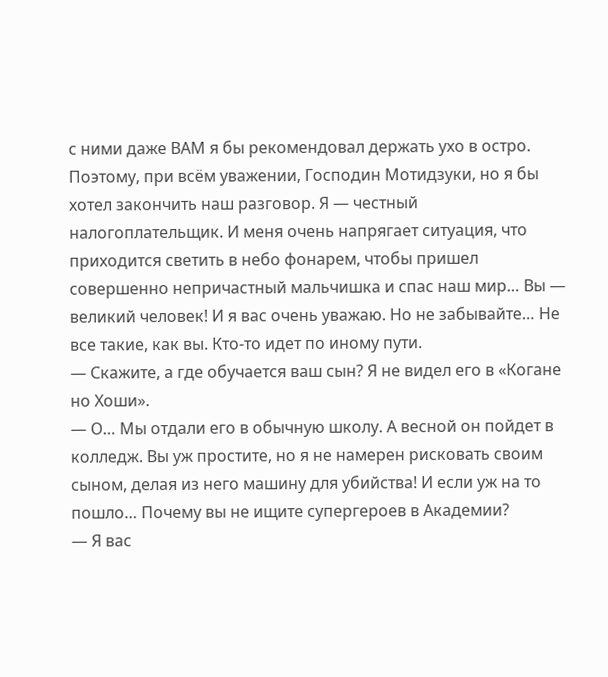с ними даже ВАМ я бы рекомендовал держать ухо в остро. Поэтому, при всём уважении, Господин Мотидзуки, но я бы хотел закончить наш разговор. Я — честный налогоплательщик. И меня очень напрягает ситуация, что приходится светить в небо фонарем, чтобы пришел совершенно непричастный мальчишка и спас наш мир… Вы — великий человек! И я вас очень уважаю. Но не забывайте… Не все такие, как вы. Кто-то идет по иному пути.
— Скажите, а где обучается ваш сын? Я не видел его в «Когане но Хоши».
— О… Мы отдали его в обычную школу. А весной он пойдет в колледж. Вы уж простите, но я не намерен рисковать своим сыном, делая из него машину для убийства! И если уж на то пошло… Почему вы не ищите супергероев в Академии?
— Я вас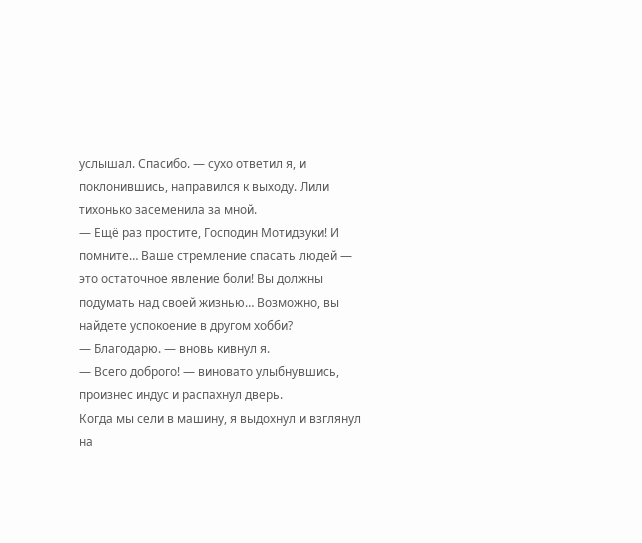услышал. Спасибо. — сухо ответил я, и поклонившись, направился к выходу. Лили тихонько засеменила за мной.
— Ещё раз простите, Господин Мотидзуки! И помните… Ваше стремление спасать людей — это остаточное явление боли! Вы должны подумать над своей жизнью… Возможно, вы найдете успокоение в другом хобби?
— Благодарю. — вновь кивнул я.
— Всего доброго! — виновато улыбнувшись, произнес индус и распахнул дверь.
Когда мы сели в машину, я выдохнул и взглянул на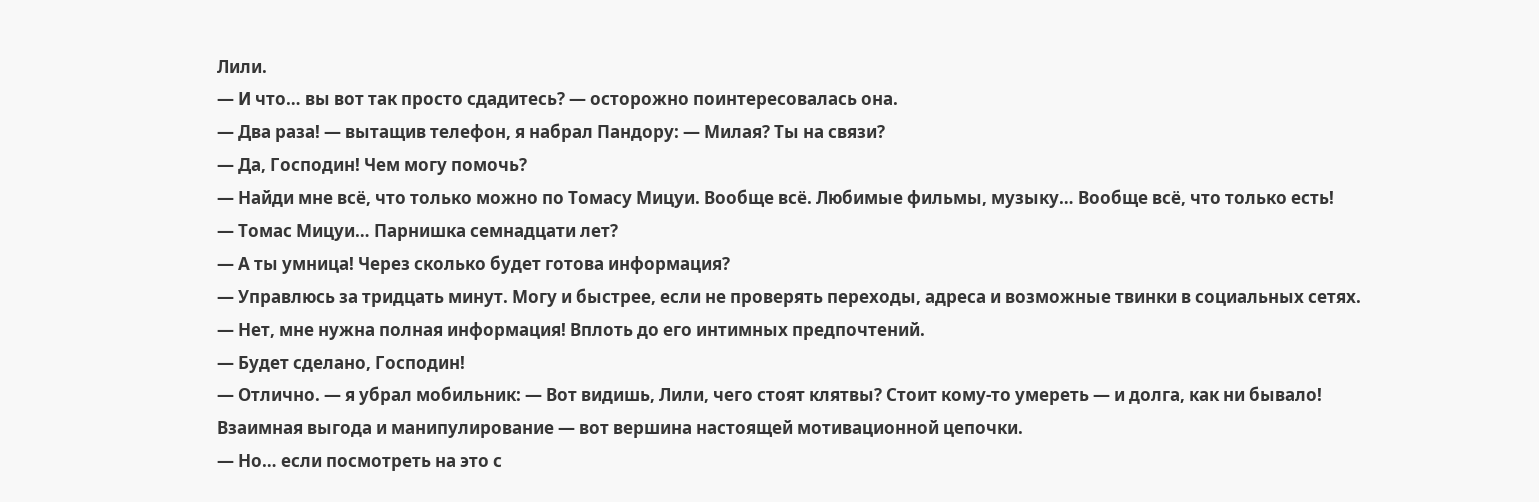Лили.
— И что… вы вот так просто сдадитесь? — осторожно поинтересовалась она.
— Два раза! — вытащив телефон, я набрал Пандору: — Милая? Ты на связи?
— Да, Господин! Чем могу помочь?
— Найди мне всё, что только можно по Томасу Мицуи. Вообще всё. Любимые фильмы, музыку… Вообще всё, что только есть!
— Томас Мицуи… Парнишка семнадцати лет?
— А ты умница! Через сколько будет готова информация?
— Управлюсь за тридцать минут. Могу и быстрее, если не проверять переходы, адреса и возможные твинки в социальных сетях.
— Нет, мне нужна полная информация! Вплоть до его интимных предпочтений.
— Будет сделано, Господин!
— Отлично. — я убрал мобильник: — Вот видишь, Лили, чего стоят клятвы? Стоит кому-то умереть — и долга, как ни бывало! Взаимная выгода и манипулирование — вот вершина настоящей мотивационной цепочки.
— Но… если посмотреть на это с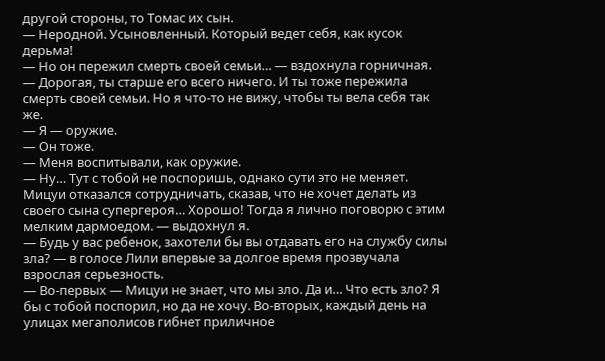другой стороны, то Томас их сын.
— Неродной. Усыновленный. Который ведет себя, как кусок дерьма!
— Но он пережил смерть своей семьи… — вздохнула горничная.
— Дорогая, ты старше его всего ничего. И ты тоже пережила смерть своей семьи. Но я что-то не вижу, чтобы ты вела себя так же.
— Я — оружие.
— Он тоже.
— Меня воспитывали, как оружие.
— Ну… Тут с тобой не поспоришь, однако сути это не меняет. Мицуи отказался сотрудничать, сказав, что не хочет делать из своего сына супергероя… Хорошо! Тогда я лично поговорю с этим мелким дармоедом. — выдохнул я.
— Будь у вас ребенок, захотели бы вы отдавать его на службу силы зла? — в голосе Лили впервые за долгое время прозвучала взрослая серьезность.
— Во-первых — Мицуи не знает, что мы зло. Да и… Что есть зло? Я бы с тобой поспорил, но да не хочу. Во-вторых, каждый день на улицах мегаполисов гибнет приличное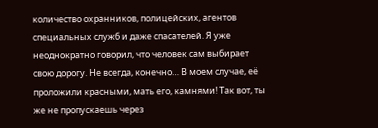количество охранников, полицейских, агентов специальных служб и даже спасателей. Я уже неоднократно говорил, что человек сам выбирает свою дорогу. Не всегда, конечно… В моем случае, её проложили красными, мать его, камнями! Так вот, ты же не пропускаешь через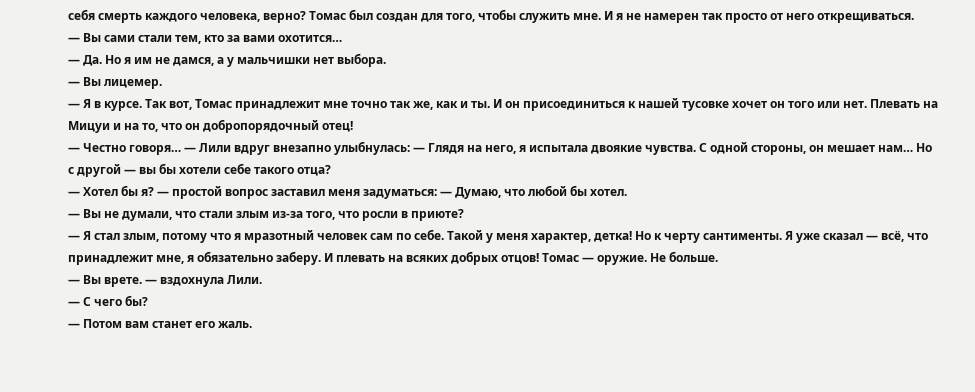себя смерть каждого человека, верно? Томас был создан для того, чтобы служить мне. И я не намерен так просто от него открещиваться.
— Вы сами стали тем, кто за вами охотится…
— Да. Но я им не дамся, а у мальчишки нет выбора.
— Вы лицемер.
— Я в курсе. Так вот, Томас принадлежит мне точно так же, как и ты. И он присоединиться к нашей тусовке хочет он того или нет. Плевать на Мицуи и на то, что он добропорядочный отец!
— Честно говоря… — Лили вдруг внезапно улыбнулась: — Глядя на него, я испытала двоякие чувства. С одной стороны, он мешает нам… Но с другой — вы бы хотели себе такого отца?
— Хотел бы я? — простой вопрос заставил меня задуматься: — Думаю, что любой бы хотел.
— Вы не думали, что стали злым из-за того, что росли в приюте?
— Я стал злым, потому что я мразотный человек сам по себе. Такой у меня характер, детка! Но к черту сантименты. Я уже сказал — всё, что принадлежит мне, я обязательно заберу. И плевать на всяких добрых отцов! Томас — оружие. Не больше.
— Вы врете. — вздохнула Лили.
— С чего бы?
— Потом вам станет его жаль.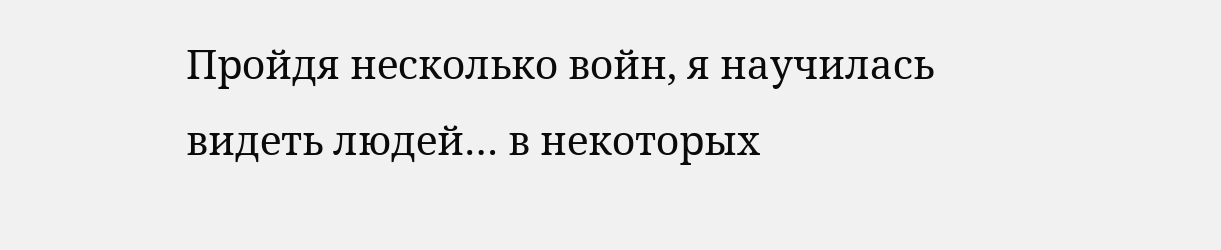Пройдя несколько войн, я научилась видеть людей… в некоторых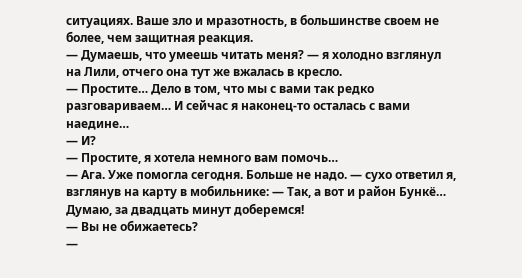ситуациях. Ваше зло и мразотность, в большинстве своем не более, чем защитная реакция.
— Думаешь, что умеешь читать меня? — я холодно взглянул на Лили, отчего она тут же вжалась в кресло.
— Простите… Дело в том, что мы с вами так редко разговариваем… И сейчас я наконец-то осталась с вами наедине…
— И?
— Простите, я хотела немного вам помочь…
— Ага. Уже помогла сегодня. Больше не надо. — сухо ответил я, взглянув на карту в мобильнике: — Так, а вот и район Бункё… Думаю, за двадцать минут доберемся!
— Вы не обижаетесь?
—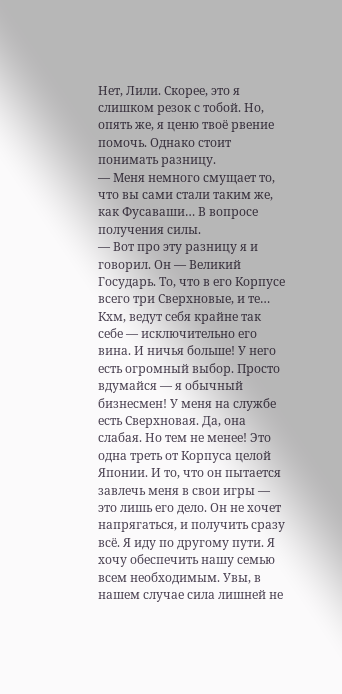Нет, Лили. Скорее, это я слишком резок с тобой. Но, опять же, я ценю твоё рвение помочь. Однако стоит понимать разницу.
— Меня немного смущает то, что вы сами стали таким же, как Фусаваши… В вопросе получения силы.
— Вот про эту разницу я и говорил. Он — Великий Государь. То, что в его Корпусе всего три Сверхновые, и те… Кхм, ведут себя крайне так себе — исключительно его вина. И ничья больше! У него есть огромный выбор. Просто вдумайся — я обычный бизнесмен! У меня на службе есть Сверхновая. Да, она слабая. Но тем не менее! Это одна треть от Корпуса целой Японии. И то, что он пытается завлечь меня в свои игры — это лишь его дело. Он не хочет напрягаться, и получить сразу всё. Я иду по другому пути. Я хочу обеспечить нашу семью всем необходимым. Увы, в нашем случае сила лишней не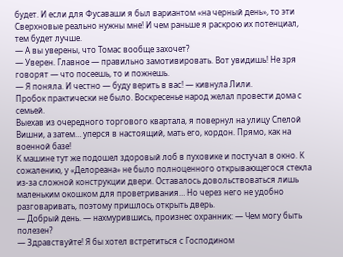будет. И если для Фусаваши я был вариантом «на черный день», то эти Сверхновые реально нужны мне! И чем раньше я раскрою их потенциал, тем будет лучше.
— А вы уверены, что Томас вообще захочет?
— Уверен. Главное — правильно замотивировать. Вот увидишь! Не зря говорят — что посеешь, то и пожнешь.
— Я поняла. И честно — буду верить в вас! — кивнула Лили.
Пробок практически не было. Воскресенье народ желал провести дома с семьей.
Выехав из очередного торгового квартала, я повернул на улицу Спелой Вишни, а затем… уперся в настоящий, мать его, кордон. Прямо, как на военной базе!
К машине тут же подошел здоровый лоб в пуховике и постучал в окно. К сожалению, у «Делореана» не было полноценного открывающегося стекла из-за сложной конструкции двери. Оставалось довольствоваться лишь маленьким окошком для проветривания… Но через него не удобно разговаривать, поэтому пришлось открыть дверь.
— Добрый день. — нахмурившись, произнес охранник: — Чем могу быть полезен?
— Здравствуйте! Я бы хотел встретиться с Господином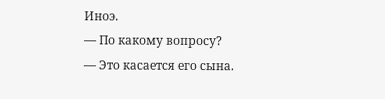Иноэ.
— По какому вопросу?
— Это касается его сына.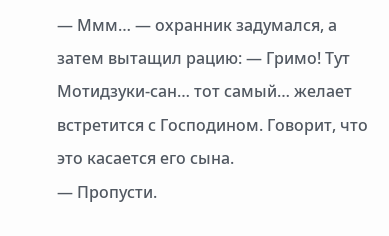— Ммм… — охранник задумался, а затем вытащил рацию: — Гримо! Тут Мотидзуки-сан… тот самый… желает встретится с Господином. Говорит, что это касается его сына.
— Пропусти.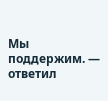Мы поддержим. — ответил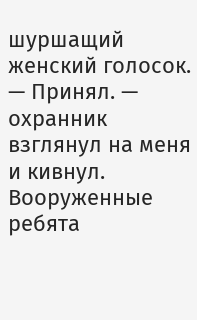шуршащий женский голосок.
— Принял. — охранник взглянул на меня и кивнул.
Вооруженные ребята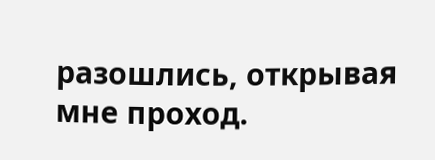разошлись, открывая мне проход.